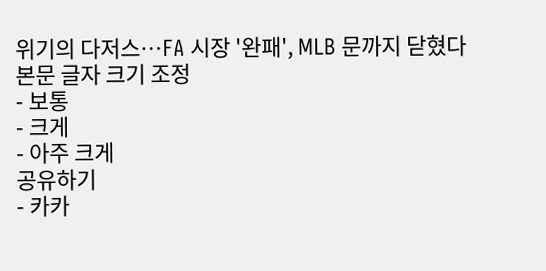위기의 다저스…FA 시장 '완패', MLB 문까지 닫혔다
본문 글자 크기 조정
- 보통
- 크게
- 아주 크게
공유하기
- 카카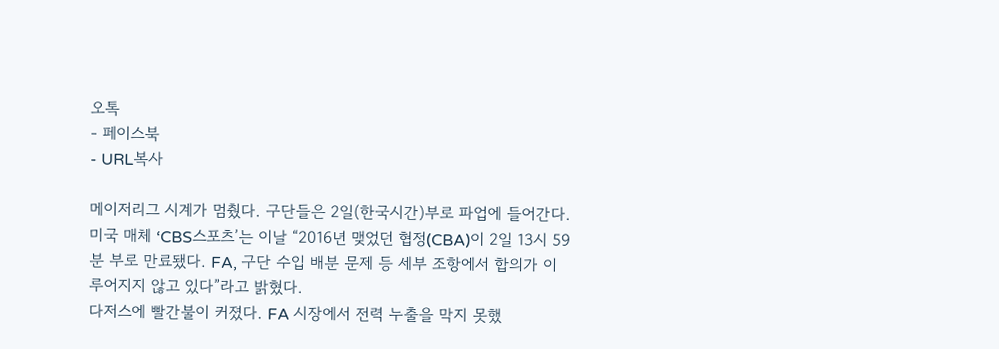오톡
- 페이스북
- URL복사

메이저리그 시계가 멈췄다. 구단들은 2일(한국시간)부로 파업에 들어간다. 미국 매체 ‘CBS스포츠’는 이날 “2016년 맺었던 협정(CBA)이 2일 13시 59분 부로 만료됐다. FA, 구단 수입 배분 문제 등 세부 조항에서 합의가 이루어지지 않고 있다”라고 밝혔다.
다저스에 빨간불이 커졌다. FA 시장에서 전력 누출을 막지 못했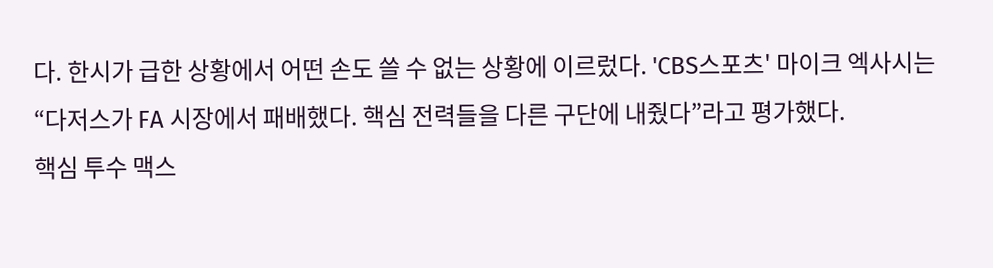다. 한시가 급한 상황에서 어떤 손도 쓸 수 없는 상황에 이르렀다. 'CBS스포츠' 마이크 엑사시는 “다저스가 FA 시장에서 패배했다. 핵심 전력들을 다른 구단에 내줬다”라고 평가했다.
핵심 투수 맥스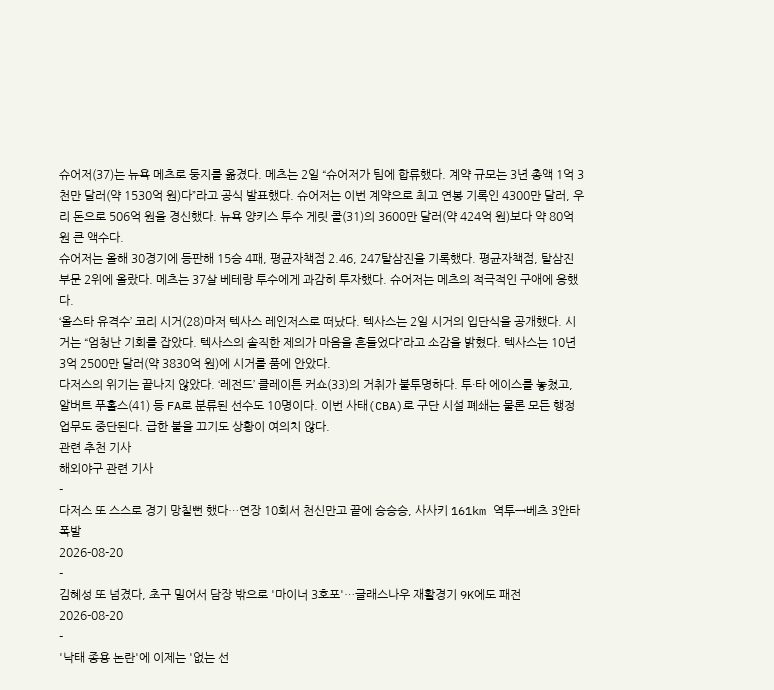슈어저(37)는 뉴욕 메츠로 둥지를 옮겼다. 메츠는 2일 “슈어저가 팀에 합류했다. 계약 규모는 3년 총액 1억 3천만 달러(약 1530억 원)다”라고 공식 발표했다. 슈어저는 이번 계약으로 최고 연봉 기록인 4300만 달러, 우리 돈으로 506억 원을 경신했다. 뉴욕 양키스 투수 게릿 콜(31)의 3600만 달러(약 424억 원)보다 약 80억원 큰 액수다.
슈어저는 올해 30경기에 등판해 15승 4패, 평균자책점 2.46, 247탈삼진을 기록했다. 평균자책점, 탈삼진 부문 2위에 올랐다. 메츠는 37살 베테랑 투수에게 과감히 투자했다. 슈어저는 메츠의 적극적인 구애에 응했다.
‘올스타 유격수’ 코리 시거(28)마저 텍사스 레인저스로 떠났다. 텍사스는 2일 시거의 입단식을 공개했다. 시거는 “엄청난 기회를 잡았다. 텍사스의 솔직한 제의가 마음을 흔들었다”라고 소감을 밝혔다. 텍사스는 10년 3억 2500만 달러(약 3830억 원)에 시거를 품에 안았다.
다저스의 위기는 끝나지 않았다. ‘레전드’ 클레이튼 커쇼(33)의 거취가 불투명하다. 투·타 에이스를 놓쳤고, 알버트 푸홀스(41) 등 FA로 분류된 선수도 10명이다. 이번 사태(CBA)로 구단 시설 폐쇄는 물론 모든 행정 업무도 중단된다. 급한 불을 끄기도 상황이 여의치 않다.
관련 추천 기사
해외야구 관련 기사
-
다저스 또 스스로 경기 망칠뻔 했다…연장 10회서 천신만고 끝에 승승승, 사사키 161km 역투→베츠 3안타 폭발
2026-08-20
-
김혜성 또 넘겼다, 초구 밀어서 담장 밖으로 '마이너 3호포'…글래스나우 재활경기 9K에도 패전
2026-08-20
-
'낙태 종용 논란'에 이제는 '없는 선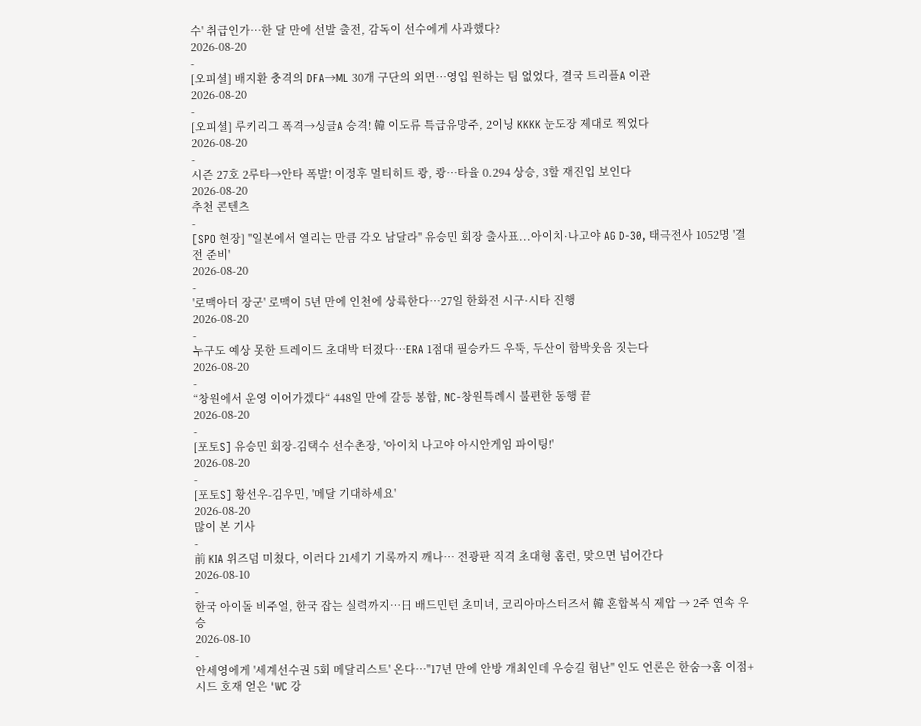수' 취급인가…한 달 만에 선발 출전, 감독이 선수에게 사과했다?
2026-08-20
-
[오피셜] 배지환 충격의 DFA→ML 30개 구단의 외면…영입 원하는 팀 없었다, 결국 트리플A 이관
2026-08-20
-
[오피셜] 루키리그 폭격→싱글A 승격! 韓 이도류 특급유망주, 2이닝 KKKK 눈도장 제대로 찍었다
2026-08-20
-
시즌 27호 2루타→안타 폭발! 이정후 멀티히트 쾅, 쾅…타율 0.294 상승, 3할 재진입 보인다
2026-08-20
추천 콘텐츠
-
[SPO 현장] "일본에서 열리는 만큼 각오 남달라" 유승민 회장 출사표...아이치·나고야 AG D-30, 태극전사 1052명 '결전 준비'
2026-08-20
-
'로맥아더 장군' 로맥이 5년 만에 인천에 상륙한다…27일 한화전 시구·시타 진행
2026-08-20
-
누구도 예상 못한 트레이드 초대박 터졌다…ERA 1점대 필승카드 우뚝, 두산이 함박웃음 짓는다
2026-08-20
-
“창원에서 운영 이어가겠다“ 448일 만에 갈등 봉합, NC-창원특례시 불편한 동행 끝
2026-08-20
-
[포토S] 유승민 회장-김택수 선수촌장, '아이치 나고야 아시안게임 파이팅!'
2026-08-20
-
[포토S] 황선우-김우민, '메달 기대하세요'
2026-08-20
많이 본 기사
-
前 KIA 위즈덤 미쳤다, 이러다 21세기 기록까지 깨나… 전광판 직격 초대형 홈런, 맞으면 넘어간다
2026-08-10
-
한국 아이돌 비주얼, 한국 잡는 실력까지…日 배드민턴 초미녀, 코리아마스터즈서 韓 혼합복식 제압 → 2주 연속 우승
2026-08-10
-
안세영에게 '세계선수권 5회 메달리스트' 온다…"17년 만에 안방 개최인데 우승길 험난" 인도 언론은 한숨→홈 이점+시드 호재 얻은 'WC 강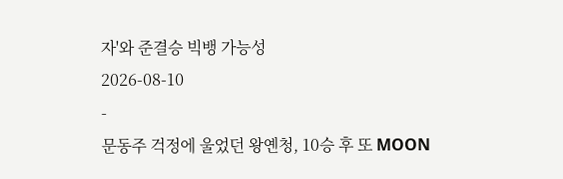자'와 준결승 빅뱅 가능성
2026-08-10
-
문동주 걱정에 울었던 왕옌청, 10승 후 또 MOON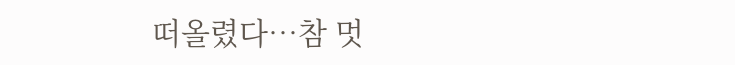떠올렸다…참 멋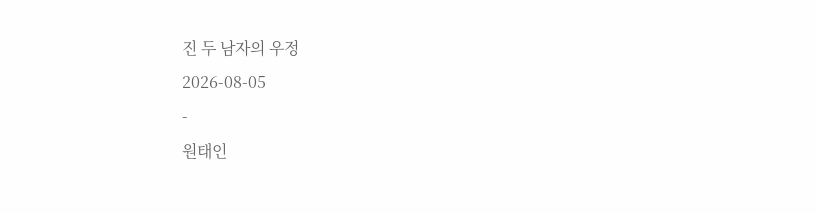진 두 남자의 우정
2026-08-05
-
원태인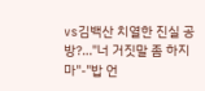vs김백산 치열한 진실 공방?…"너 거짓말 좀 하지 마"-"밥 언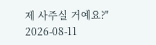제 사주실 거예요?"
2026-08-11